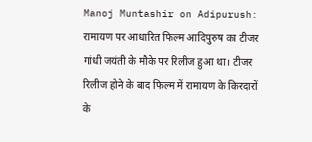Manoj Muntashir on Adipurush: रामायण पर आधारित फिल्म आदिपुरुष का टीजर गांधी जयंती के मौके पर रिलीज हुआ था। टीजर रिलीज होने के बाद फिल्म में रामायण के किरदारों के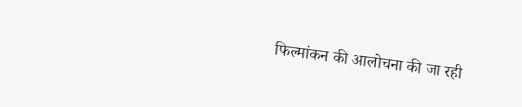फिल्मांकन की आलोचना की जा रही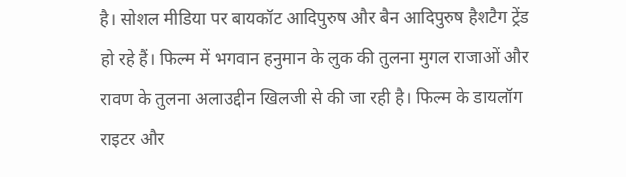है। सोशल मीडिया पर बायकॉट आदिपुरुष और बैन आदिपुरुष हैशटैग ट्रेंड हो रहे हैं। फिल्म में भगवान हनुमान के लुक की तुलना मुगल राजाओं और रावण के तुलना अलाउद्दीन खिलजी से की जा रही है। फिल्म के डायलॉग राइटर और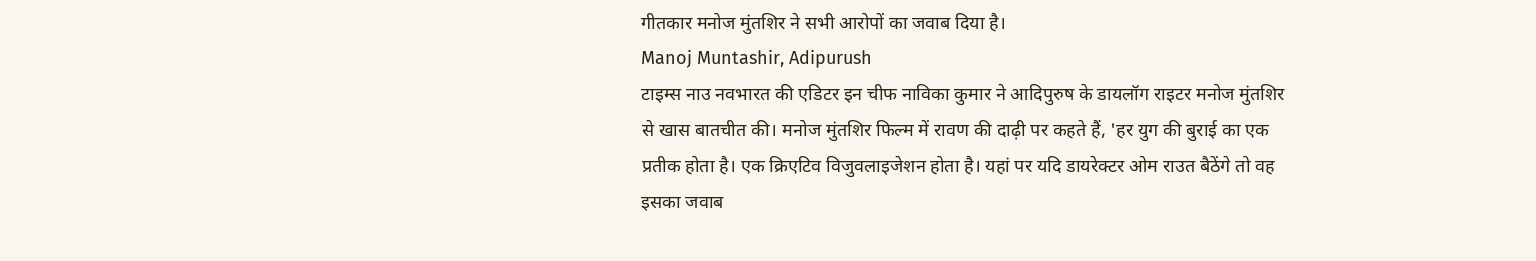गीतकार मनोज मुंतशिर ने सभी आरोपों का जवाब दिया है।
Manoj Muntashir, Adipurush
टाइम्स नाउ नवभारत की एडिटर इन चीफ नाविका कुमार ने आदिपुरुष के डायलॉग राइटर मनोज मुंतशिर से खास बातचीत की। मनोज मुंतशिर फिल्म में रावण की दाढ़ी पर कहते हैं, 'हर युग की बुराई का एक प्रतीक होता है। एक क्रिएटिव विजुवलाइजेशन होता है। यहां पर यदि डायरेक्टर ओम राउत बैठेंगे तो वह इसका जवाब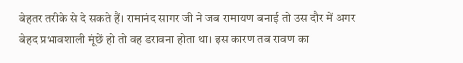बेहतर तरीके से दे सकते हैं। रामानंद सागर जी ने जब रामायण बनाई तो उस दौर में अगर बेहद प्रभावशाली मूंछें हो तो वह डरावना होता था। इस कारण तब रावण का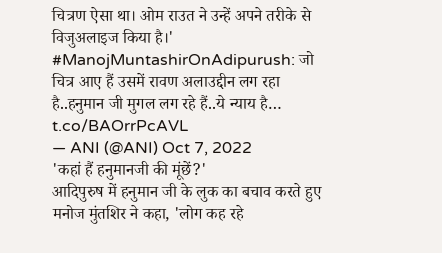चित्रण ऐसा था। ओम राउत ने उन्हें अपने तरीके से विजुअलाइज किया है।'
#ManojMuntashirOnAdipurush: जो चित्र आए हैं उसमें रावण अलाउद्दीन लग रहा है..हनुमान जी मुगल लग रहे हैं..ये न्याय है… t.co/BAOrrPcAVL
— ANI (@ANI) Oct 7, 2022
'कहां हैं हनुमानजी की मूंछें?'
आदिपुरुष में हनुमान जी के लुक का बचाव करते हुए मनोज मुंतशिर ने कहा, 'लोग कह रहे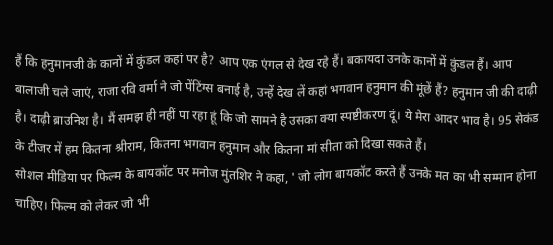हैं कि हनुमानजी के कानों में कुंडल कहां पर है? आप एक एंगल से देख रहे हैं। बकायदा उनके कानों में कुंडल हैं। आप बालाजी चले जाएं, राजा रवि वर्मा ने जो पेंटिंग्स बनाई है, उन्हें देख लें कहां भगवान हनुमान की मूंछें हैं? हनुमान जी की दाढ़ी है। दाढ़ी ब्राउनिश है। मैं समझ ही नहीं पा रहा हूं कि जो सामने है उसका क्या स्पष्टीकरण दूं। ये मेरा आदर भाव है। 95 सेकंड के टीजर में हम कितना श्रीराम, कितना भगवान हनुमान और कितना मां सीता को दिखा सकते हैं।
सोशल मीडिया पर फिल्म के बायकॉट पर मनोज मुंतशिर ने कहा, ' जो लोग बायकॉट करते हैं उनके मत का भी सम्मान होना चाहिए। फिल्म को लेकर जो भी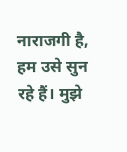नाराजगी है, हम उसे सुन रहे हैं। मुझे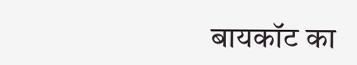बायकॉट का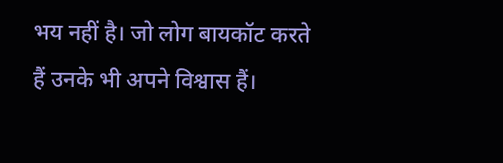भय नहीं है। जो लोग बायकॉट करते हैं उनके भी अपने विश्वास हैं।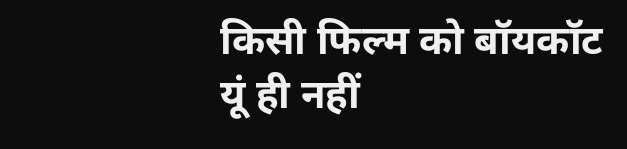किसी फिल्म को बॉयकॉट यूं ही नहीं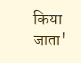किया जाता'